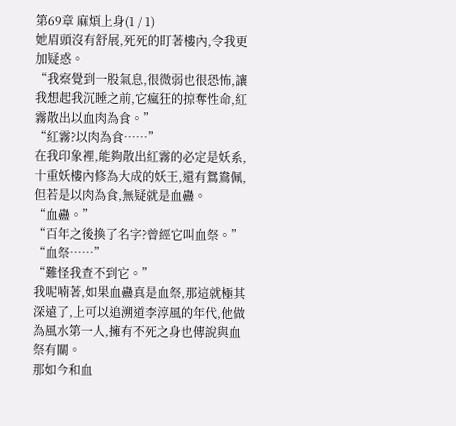第69章 麻煩上身(1 / 1)
她眉頭沒有舒展,死死的盯著樓內,令我更加疑惑。
“我察覺到一股氣息,很微弱也很恐怖,讓我想起我沉睡之前,它瘋狂的掠奪性命,紅霧散出以血肉為食。”
“紅霧?以肉為食……”
在我印象裡,能夠散出紅霧的必定是妖系,十重妖樓內修為大成的妖王,還有鴛鴦佩,但若是以肉為食,無疑就是血蠱。
“血蠱。”
“百年之後換了名字?曾經它叫血祭。”
“血祭……”
“難怪我查不到它。”
我呢喃著,如果血蠱真是血祭,那這就極其深遠了,上可以追溯道李淳風的年代,他做為風水第一人,擁有不死之身也傳說與血祭有關。
那如今和血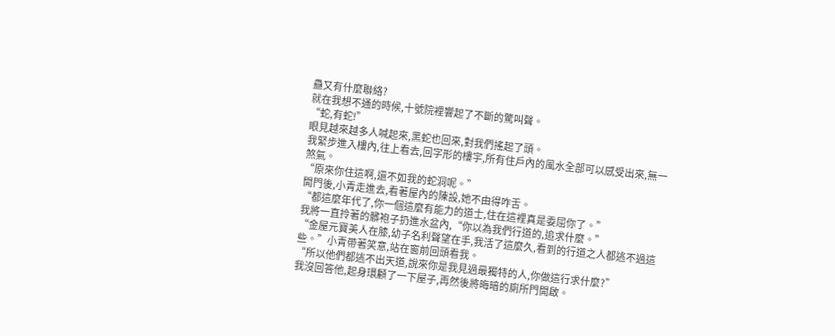蠱又有什麼聯絡?
就在我想不通的時候,十號院裡響起了不斷的驚叫聲。
“蛇,有蛇!”
眼見越來越多人喊起來,黑蛇也回來,對我們搖起了頭。
我緊步進入樓內,往上看去,回字形的樓宇,所有住戶內的風水全部可以感受出來,無一煞氣。
“原來你住這啊,還不如我的蛇洞呢。”
開門後,小青走進去,看著屋內的陳設,她不由得咋舌。
“都這麼年代了,你一個這麼有能力的道士,住在這裡真是委屈你了。”
我將一直拎著的髒袍子扔進水盆內,“你以為我們行道的,追求什麼。”
“金屋元寶美人在膝,幼子名利聲望在手,我活了這麼久,看到的行道之人都逃不過這些。”小青帶著笑意,站在窗前回頭看我。
“所以他們都逃不出天道,說來你是我見過最獨特的人,你做這行求什麼?”
我沒回答他,起身環顧了一下屋子,再然後將晦暗的廁所門開啟。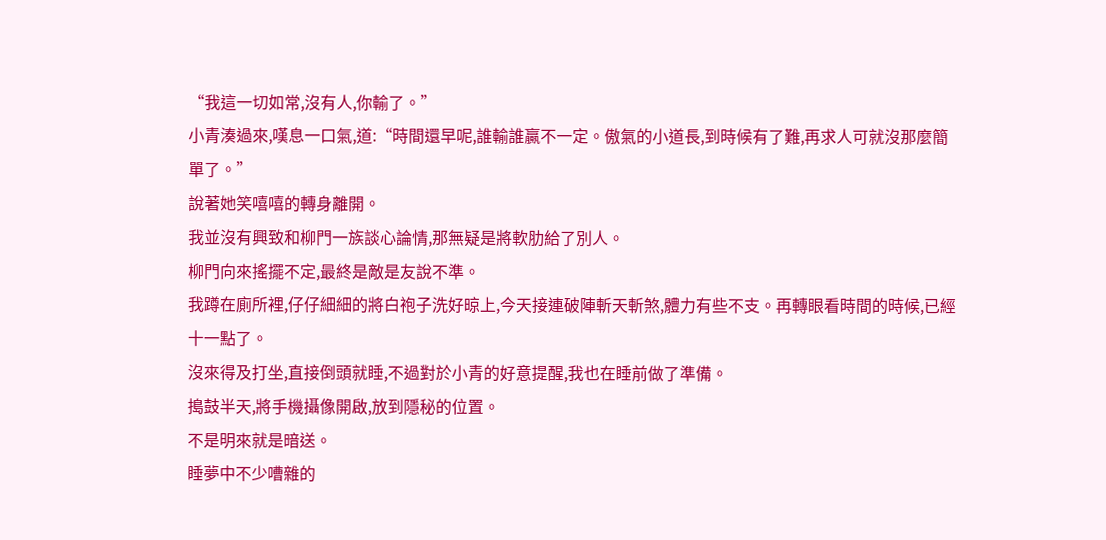“我這一切如常,沒有人,你輸了。”
小青湊過來,嘆息一口氣,道:“時間還早呢,誰輸誰贏不一定。傲氣的小道長,到時候有了難,再求人可就沒那麼簡單了。”
說著她笑嘻嘻的轉身離開。
我並沒有興致和柳門一族談心論情,那無疑是將軟肋給了別人。
柳門向來搖擺不定,最終是敵是友說不準。
我蹲在廁所裡,仔仔細細的將白袍子洗好晾上,今天接連破陣斬天斬煞,體力有些不支。再轉眼看時間的時候,已經十一點了。
沒來得及打坐,直接倒頭就睡,不過對於小青的好意提醒,我也在睡前做了準備。
搗鼓半天,將手機攝像開啟,放到隱秘的位置。
不是明來就是暗送。
睡夢中不少嘈雜的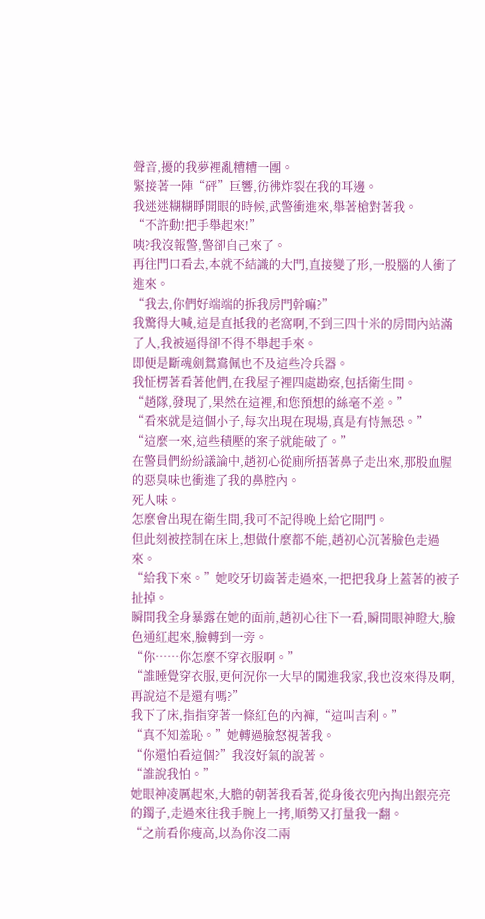聲音,擾的我夢裡亂糟糟一團。
緊接著一陣“砰”巨響,彷彿炸裂在我的耳邊。
我迷迷糊糊睜開眼的時候,武警衝進來,舉著槍對著我。
“不許動!把手舉起來!”
咦?我沒報警,警卻自己來了。
再往門口看去,本就不結識的大門,直接變了形,一股腦的人衝了進來。
“我去,你們好端端的拆我房門幹嘛?”
我驚得大喊,這是直抵我的老窩啊,不到三四十米的房間內站滿了人,我被逼得卻不得不舉起手來。
即便是斷魂劍鴛鴦佩也不及這些冷兵器。
我怔楞著看著他們,在我屋子裡四處勘察,包括衛生間。
“趙隊,發現了,果然在這裡,和您預想的絲毫不差。”
“看來就是這個小子,每次出現在現場,真是有恃無恐。”
“這麼一來,這些積壓的案子就能破了。”
在警員們紛紛議論中,趙初心從廁所捂著鼻子走出來,那股血腥的惡臭味也衝進了我的鼻腔內。
死人味。
怎麼會出現在衛生間,我可不記得晚上給它開門。
但此刻被控制在床上,想做什麼都不能,趙初心沉著臉色走過來。
“給我下來。”她咬牙切齒著走過來,一把把我身上蓋著的被子扯掉。
瞬間我全身暴露在她的面前,趙初心往下一看,瞬間眼神瞪大,臉色通紅起來,臉轉到一旁。
“你……你怎麼不穿衣服啊。”
“誰睡覺穿衣服,更何況你一大早的闖進我家,我也沒來得及啊,再說這不是還有嗎?”
我下了床,指指穿著一條紅色的內褲,“這叫吉利。”
“真不知羞恥。”她轉過臉怒視著我。
“你還怕看這個?”我沒好氣的說著。
“誰說我怕。”
她眼神凌厲起來,大膽的朝著我看著,從身後衣兜內掏出銀亮亮的鐲子,走過來往我手腕上一拷,順勢又打量我一翻。
“之前看你瘦高,以為你沒二兩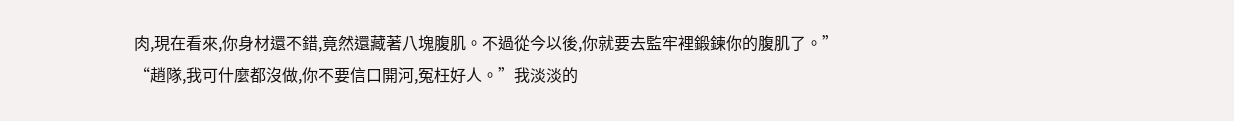肉,現在看來,你身材還不錯,竟然還藏著八塊腹肌。不過從今以後,你就要去監牢裡鍛鍊你的腹肌了。”
“趙隊,我可什麼都沒做,你不要信口開河,冤枉好人。”我淡淡的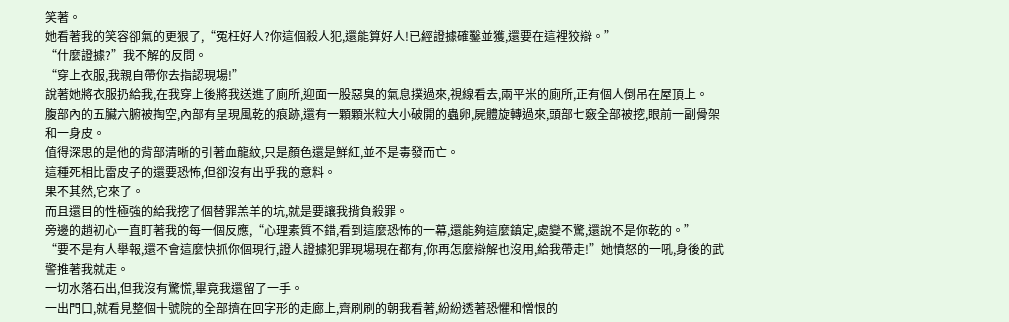笑著。
她看著我的笑容卻氣的更狠了,“冤枉好人?你這個殺人犯,還能算好人!已經證據確鑿並獲,還要在這裡狡辯。”
“什麼證據?”我不解的反問。
“穿上衣服,我親自帶你去指認現場!”
說著她將衣服扔給我,在我穿上後將我送進了廁所,迎面一股惡臭的氣息撲過來,視線看去,兩平米的廁所,正有個人倒吊在屋頂上。
腹部內的五臟六腑被掏空,內部有呈現風乾的痕跡,還有一顆顆米粒大小破開的蟲卵,屍體旋轉過來,頭部七竅全部被挖,眼前一副骨架和一身皮。
值得深思的是他的背部清晰的引著血龍紋,只是顏色還是鮮紅,並不是毒發而亡。
這種死相比雷皮子的還要恐怖,但卻沒有出乎我的意料。
果不其然,它來了。
而且還目的性極強的給我挖了個替罪羔羊的坑,就是要讓我揹負殺罪。
旁邊的趙初心一直盯著我的每一個反應,“心理素質不錯,看到這麼恐怖的一幕,還能夠這麼鎮定,處變不驚,還說不是你乾的。”
“要不是有人舉報,還不會這麼快抓你個現行,證人證據犯罪現場現在都有,你再怎麼辯解也沒用,給我帶走!”她憤怒的一吼,身後的武警推著我就走。
一切水落石出,但我沒有驚慌,畢竟我還留了一手。
一出門口,就看見整個十號院的全部擠在回字形的走廊上,齊刷刷的朝我看著,紛紛透著恐懼和憎恨的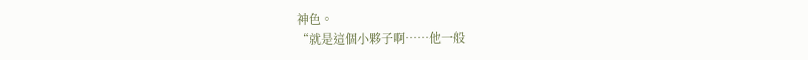神色。
“就是這個小夥子啊……他一般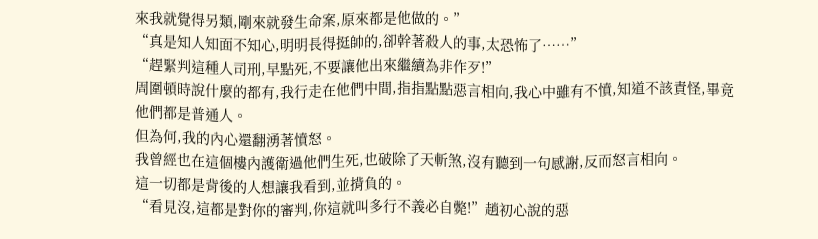來我就覺得另類,剛來就發生命案,原來都是他做的。”
“真是知人知面不知心,明明長得挺帥的,卻幹著殺人的事,太恐怖了……”
“趕緊判這種人司刑,早點死,不要讓他出來繼續為非作歹!”
周圍頓時說什麼的都有,我行走在他們中間,指指點點惡言相向,我心中雖有不憤,知道不該責怪,畢竟他們都是普通人。
但為何,我的內心還翻湧著憤怒。
我曾經也在這個樓內護衛過他們生死,也破除了天斬煞,沒有聽到一句感謝,反而怒言相向。
這一切都是背後的人想讓我看到,並揹負的。
“看見沒,這都是對你的審判,你這就叫多行不義必自斃!”趙初心說的惡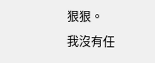狠狠。
我沒有任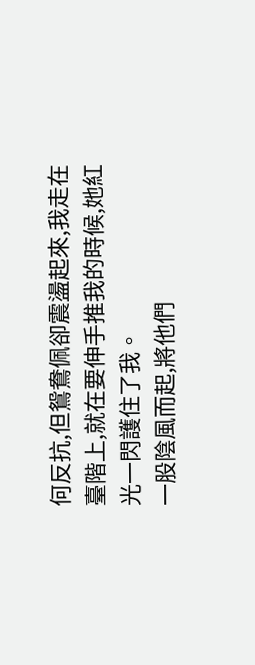何反抗,但鴛鴦佩卻震盪起來,我走在臺階上,就在要伸手推我的時候,她紅光一閃護住了我。
一股陰風而起,將他們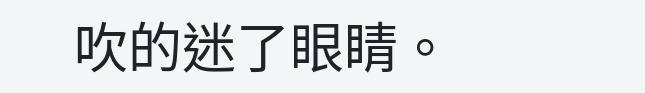吹的迷了眼睛。